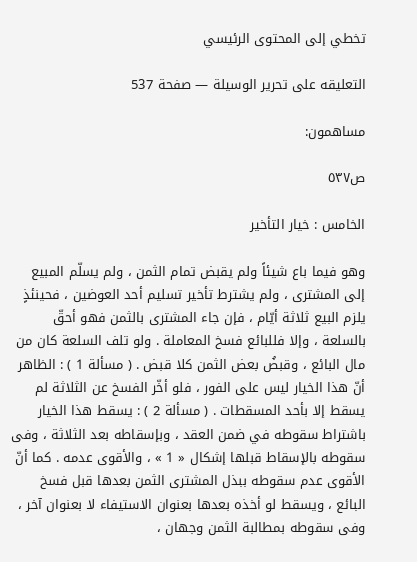تخطي إلى المحتوى الرئيسي

التعليقه على تحرير الوسيلة — صفحة 537

مساهمون:

ص٥٣٧

الخامس : خيار التأخير

وهو فيما باع شيئاً ولم يقبض تمام الثمن ، ولم يسلّم المبيع إلى المشترى ، ولم يشترط تأخير تسليم أحد العوضين ، فحينئذٍ يلزم البيع ثلاثة أيّام ، فإن جاء المشترى بالثمن فهو أحقّ بالسلعة ، وإلا فللبائع فسخ المعاملة . ولو تلف السلعة كان من مال البائع ، وقبضُ بعض الثمن كلا قبض . ( مسألة 1 ) : الظاهر أنّ هذا الخيار ليس على الفور ، فلو أخّر الفسخ عن الثلاثة لم يسقط إلا بأحد المسقطات . ( مسألة 2 ) : يسقط هذا الخيار باشتراط سقوطه في ضمن العقد ، وبإسقاطه بعد الثلاثة ، وفى سقوطه بالإسقاط قبلها إشكال « 1 » ، والأقوى عدمه . كما أنّ الأقوى عدم سقوطه ببذل المشترى الثمن بعدها قبل فسخ البائع ، ويسقط لو أخذه بعدها بعنوان الاستيفاء لا بعنوان آخر ، وفى سقوطه بمطالبة الثمن وجهان ،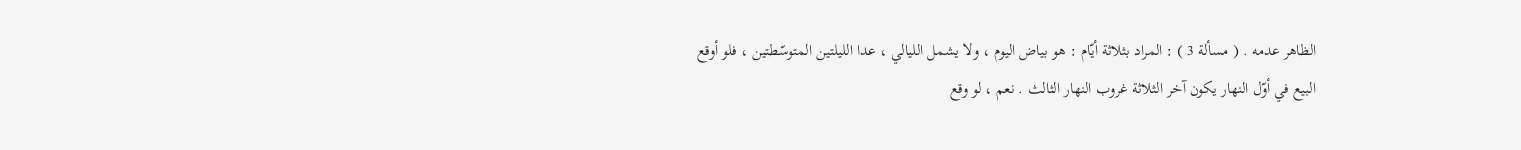الظاهر عدمه . ( مسألة 3 ) : المراد بثلاثة أيّام : هو بياض اليوم ، ولا يشمل الليالي ، عدا الليلتين المتوسّطتين ، فلو أوقع البيع في أوّل النهار يكون آخر الثلاثة غروب النهار الثالث . نعم ، لو وقع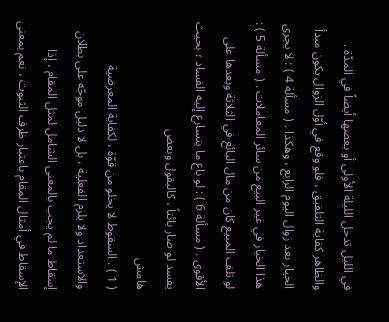في الليل تدخل الليلة الأولى أو بعضها أيضاً في المدّة . والظاهر كفاية التلفيق ، فلو وقع في أوّل الزوال يكون مبدأ الخيار بعد زوال اليوم الرابع ، وهكذا . ( مسألة 4 ) : لا يجرى هذا الخيار في غير البيع من سائر المعاملات . ( مسألة 5 ) : لو تلف المبيع كان من مال البائع في الثلاثة وبعدها على الأقوى . ( مسألة 6 ) : لو باع ما يتسارع إليه الفساد ؛ بحيث يفسد لو صار بائتاً ، كالبقول وبعض
هامش
( 1 ) . السقوط لا يخلو من قوّة ، لكفاية المعرضية والاستعداد ولا يلزم الفعلية ، بل لا دليل موجّه على بطلان إسقاط ما لم يجب بالمعنى الشامل لمثل المقام ، إذا الإسقاط في أمثال المقام باعتبار ظرف الثبوت ، نعم بمعنى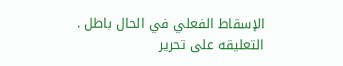الإسقاط الفعلي في الحال باطل .
التعليقه على تحرير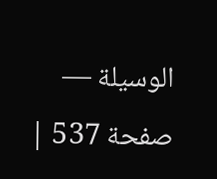الوسيلة — صفحة 537 |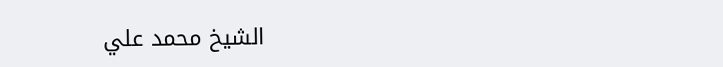الشيخ محمد علي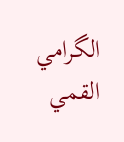الگرامي القمي